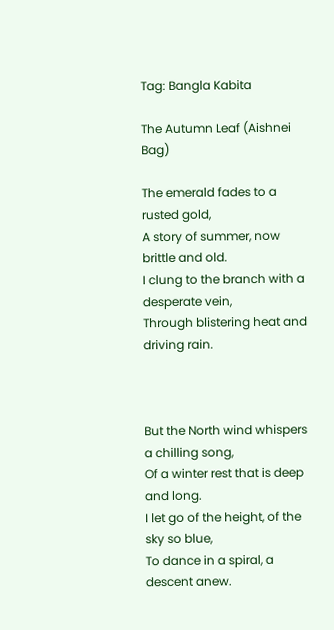Tag: Bangla Kabita

The Autumn Leaf (Aishnei Bag)

The emerald fades to a rusted gold,
A story of summer, now brittle and old.
I clung to the branch with a desperate vein,
Through blistering heat and driving rain.



But the North wind whispers a chilling song,
Of a winter rest that is deep and long.
I let go of the height, of the sky so blue,
To dance in a spiral, a descent anew.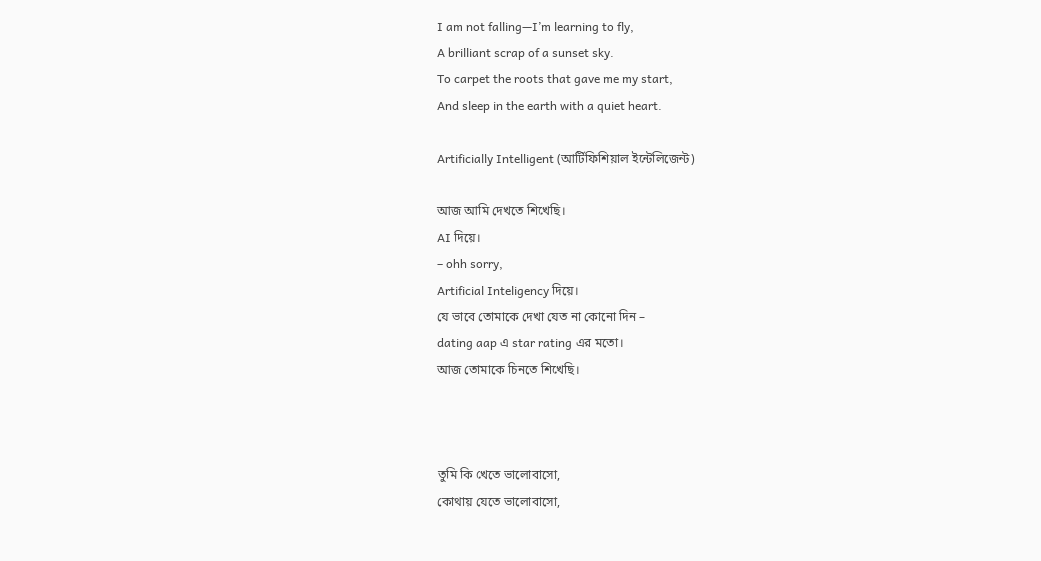I am not falling—I’m learning to fly,
A brilliant scrap of a sunset sky.
To carpet the roots that gave me my start,
And sleep in the earth with a quiet heart.

Artificially Intelligent (আর্টিফিশিয়াল ইন্টেলিজেন্ট)

আজ আমি দেখতে শিখেছি।
AI দিয়ে।
– ohh sorry,
Artificial Inteligency দিয়ে।
যে ভাবে তোমাকে দেখা যেত না কোনো দিন –
dating aap এ star rating এর মতো।
আজ তোমাকে চিনতে শিখেছি।



তুমি কি খেতে ভালোবাসো,
কোথায় যেতে ভালোবাসো,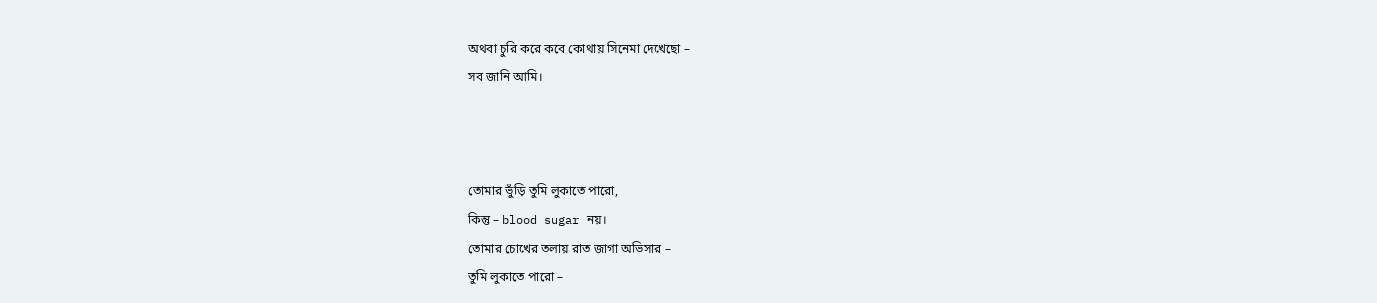অথবা চুরি করে কবে কোথায় সিনেমা দেখেছো –
সব জানি আমি।



তোমার ভুঁড়ি তুমি লুকাতে পারো,
কিন্তু – blood sugar নয়।
তোমার চোখের তলায় রাত জাগা অভিসার –
তুমি লুকাতে পারো –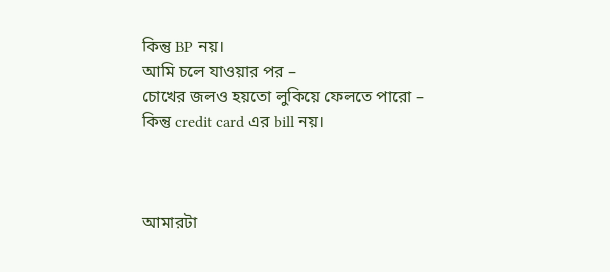কিন্তু BP নয়।
আমি চলে যাওয়ার পর –
চোখের জলও হয়তো লুকিয়ে ফেলতে পারো –
কিন্তু credit card এর bill নয়।



আমারটা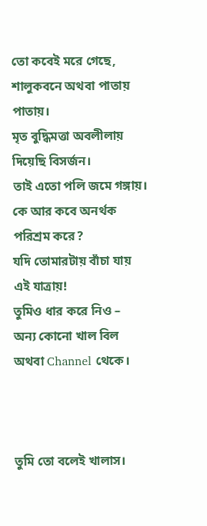তো কবেই মরে গেছে,
শালুকবনে অথবা পাতায় পাতায়।
মৃত বুদ্ধিমত্তা অবলীলায় দিয়েছি বিসর্জন।
তাই এতো পলি জমে গঙ্গায়।
কে আর কবে অনর্থক পরিশ্রম করে?
যদি তোমারটায় বাঁচা যায় এই যাত্রায়!
তুমিও ধার করে নিও –
অন্য কোনো খাল বিল অথবা Channel থেকে।



তুমি তো বলেই খালাস।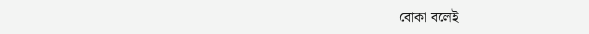বোকা বলেই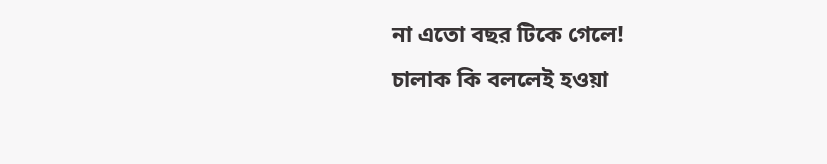না এতো বছর টিকে গেলে!
চালাক কি বললেই হওয়া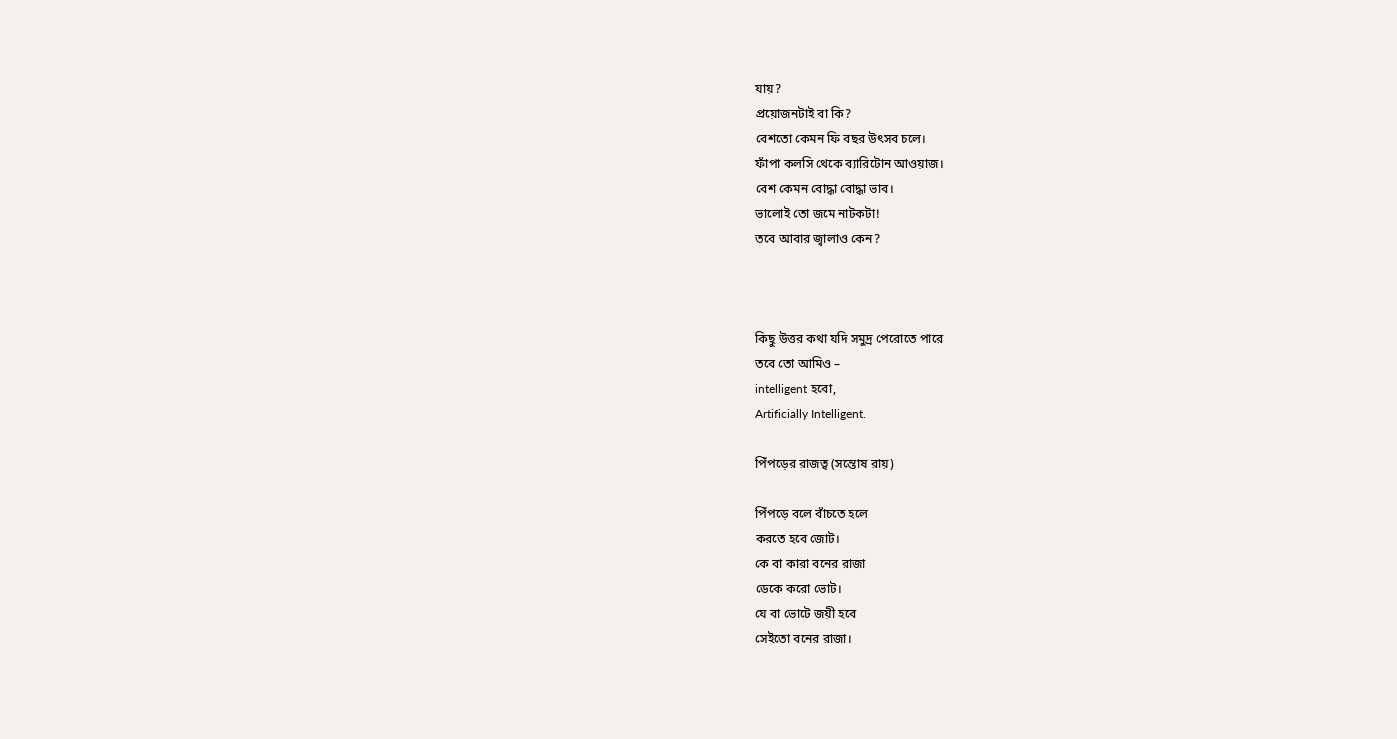যায়?
প্রয়োজনটাই বা কি?
বেশতো কেমন ফি বছর উৎসব চলে।
ফাঁপা কলসি থেকে ব্যারিটোন আওয়াজ।
বেশ কেমন বোদ্ধা বোদ্ধা ভাব।
ভালোই তো জমে নাটকটা!
তবে আবার জ্বালাও কেন?



কিছু উত্তর কথা যদি সমুদ্র পেরোতে পারে
তবে তো আমিও –
intelligent হবো,
Artificially Intelligent.

পিঁপড়ের রাজত্ব (সন্তোষ রায়)

পিঁপড়ে বলে বাঁচতে হলে
করতে হবে জোট।
কে বা কারা বনের রাজা
ডেকে করো ভোট।
যে বা ভোটে জয়ী হবে
সেইতো বনের রাজা।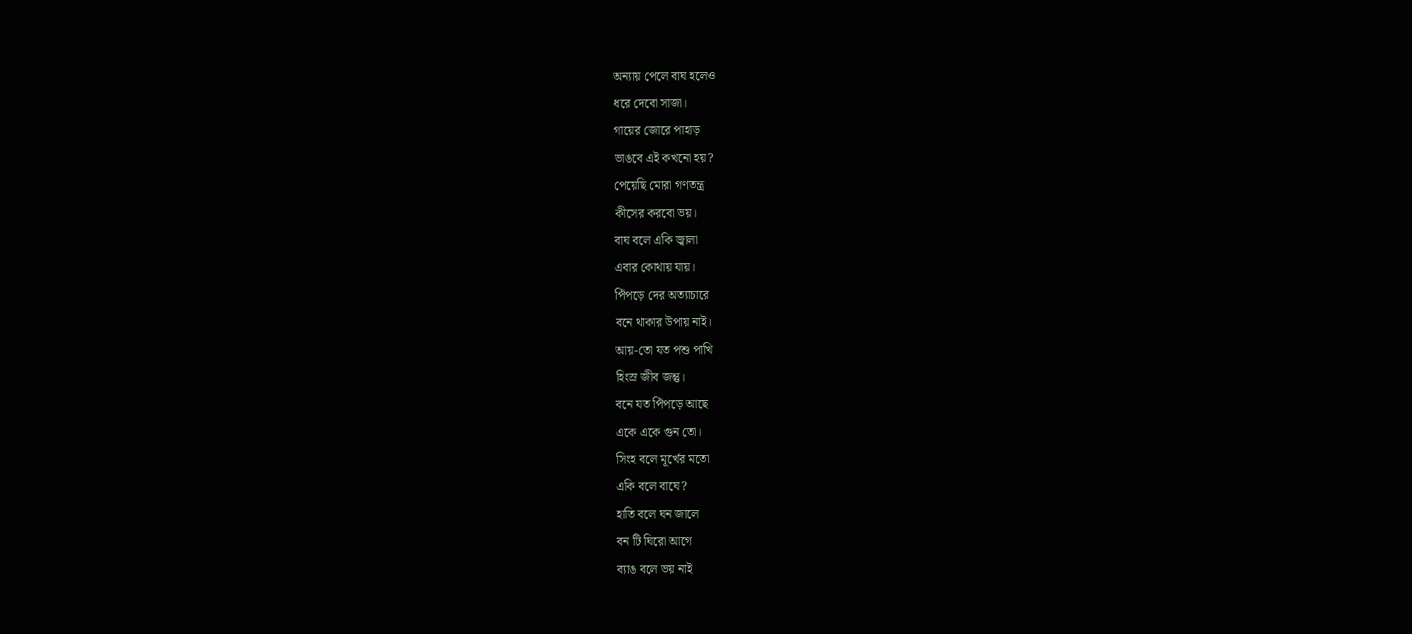অন্যায় পেলে বাঘ হলেও
ধরে দেবো সাজা।
গায়ের জোরে পাহাড়
ভাঙবে এই কখনো হয়?
পেয়েছি মোরা গণতন্ত্র
কীসের করবো ভয়।
বাঘ বলে একি জ্বালা
এবার কোথায় যায়।
পিঁপড়ে দের অত্যাচারে
বনে থাকার উপায় নাই।
আয়-তো যত পশু পাখি
হিংস্র জীব জন্তু।
বনে যত পিঁপড়ে আছে
একে একে গুন তো।
সিংহ বলে মূর্খের মতো
একি বলে বাঘে?
হাতি বলে ঘন জালে
বন টি ঘিরো আগে
ব্যাঙ বলে ভয় নাই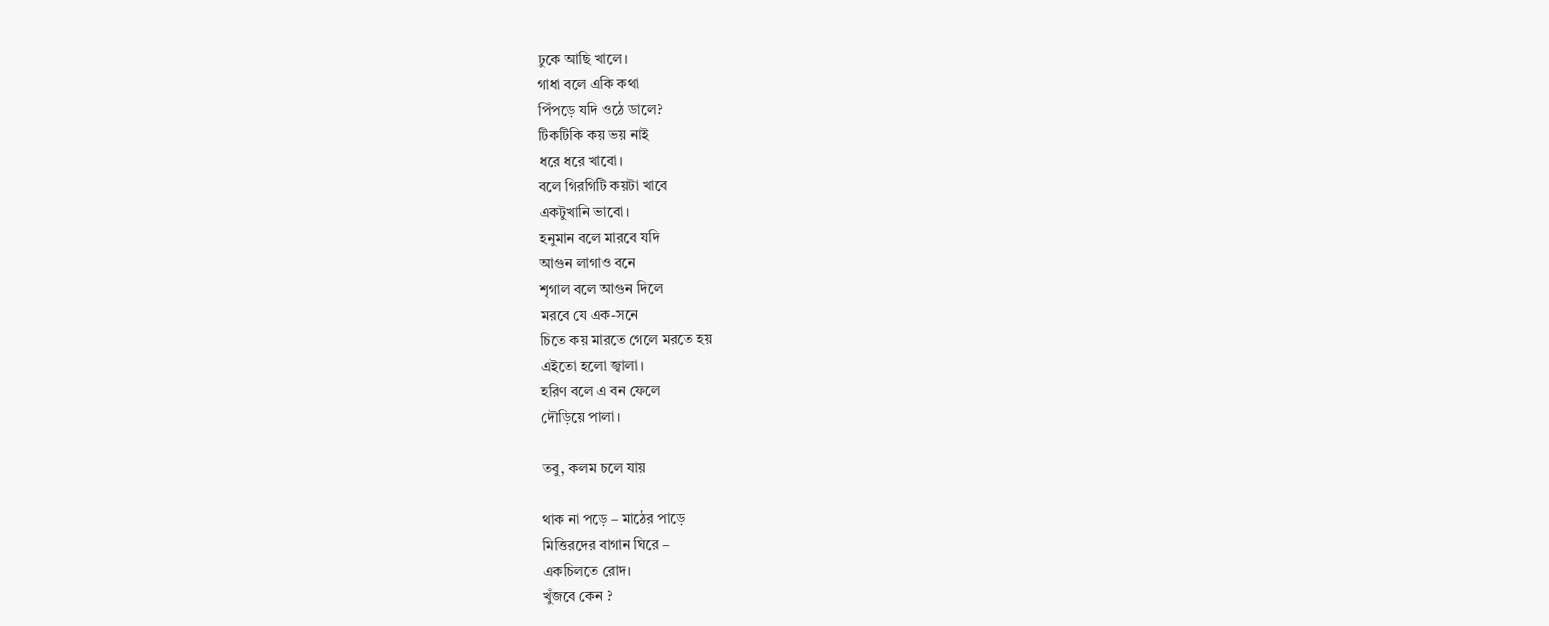ঢুকে আছি খালে।
গাধা বলে একি কথা
পিঁপড়ে যদি ওঠে ডালে?
টিকটিকি কয় ভয় নাই
ধরে ধরে খাবো।
বলে গিরগিটি কয়টা খাবে
একটুখানি ভাবো।
হনুমান বলে মারবে যদি
আগুন লাগাও বনে
শৃগাল বলে আগুন দিলে
মরবে যে এক-সনে
চিতে কয় মারতে গেলে মরতে হয়
এইতো হলো জ্বালা।
হরিণ বলে এ বন ফেলে
দৌড়িয়ে পালা।

তবু, কলম চলে যায়

থাক না পড়ে – মাঠের পাড়ে
মিত্তিরদের বাগান ঘিরে –
একচিলতে রোদ।
খুঁজবে কেন ?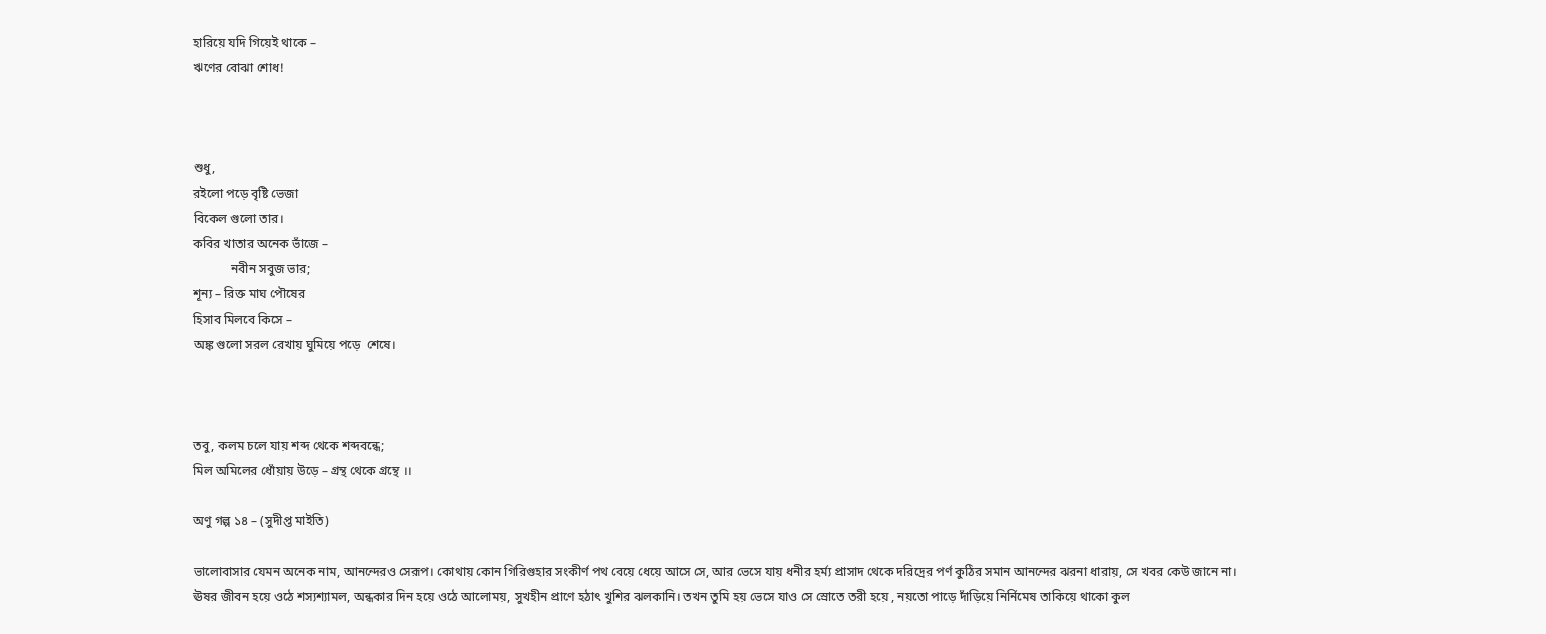হারিয়ে যদি গিয়েই থাকে –
ঋণের বোঝা শোধ!



শুধু,
রইলো পড়ে বৃষ্টি ভেজা
বিকেল গুলো তার।
কবির খাতার অনেক ভাঁজে –
            নবীন সবুজ ভার;
শূন্য – রিক্ত মাঘ পৌষের
হিসাব মিলবে কিসে –
অঙ্ক গুলো সরল রেখায় ঘুমিয়ে পড়ে  শেষে।



তবু, কলম চলে যায় শব্দ থেকে শব্দবন্ধে;
মিল অমিলের ধোঁয়ায় উড়ে – গ্রন্থ থেকে গ্রন্থে ।।

অণু গল্প ১৪ – (সুদীপ্ত মাইতি)

ভালোবাসার যেমন অনেক নাম, আনন্দেরও সেরূপ। কোথায় কোন গিরিগুহার সংকীর্ণ পথ বেয়ে ধেয়ে আসে সে, আর ভেসে যায় ধনীর হর্ম্য প্রাসাদ থেকে দরিদ্রের পর্ণ কুঠির সমান আনন্দের ঝরনা ধারায়, সে খবর কেউ জানে না।  ঊষর জীবন হয়ে ওঠে শস্যশ্যামল, অন্ধকার দিন হয়ে ওঠে আলোময়, সুখহীন প্রাণে হঠাৎ খুশির ঝলকানি। তখন তুমি হয় ভেসে যাও সে স্রোতে তরী হয়ে , নয়তো পাড়ে দাঁড়িয়ে নির্নিমেষ তাকিয়ে থাকো কুল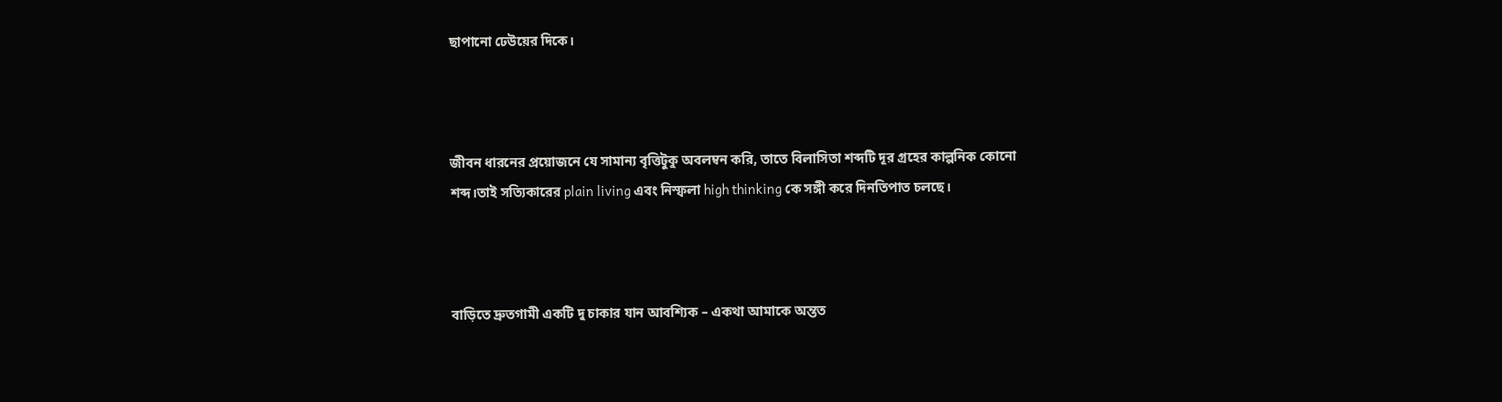ছাপানো ঢেউয়ের দিকে।



জীবন ধারনের প্রয়োজনে যে সামান্য বৃত্তিটুকু অবলম্বন করি, তাতে বিলাসিতা শব্দটি দূর গ্রহের কাল্পনিক কোনো শব্দ।তাই সত্যিকারের plain living এবং নিস্ফলা high thinking কে সঙ্গী করে দিনতিপাত চলছে।



বাড়িতে দ্রুতগামী একটি দু চাকার যান আবশ্যিক – একথা আমাকে অন্তত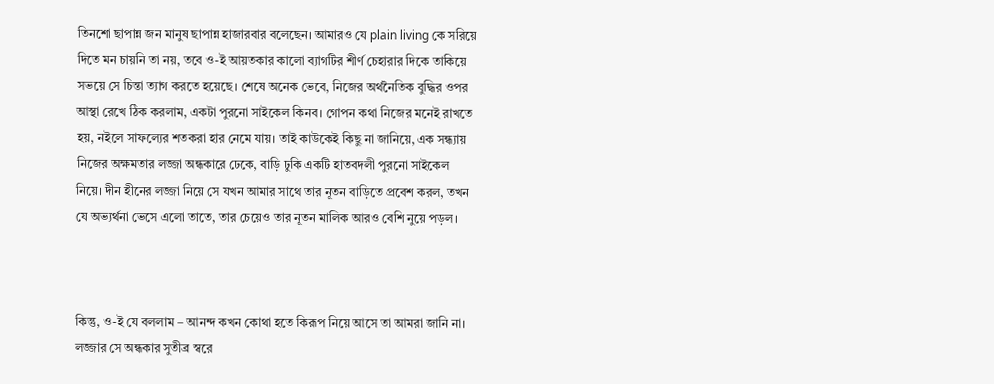তিনশো ছাপান্ন জন মানুষ ছাপান্ন হাজারবার বলেছেন। আমারও যে plain living কে সরিয়ে দিতে মন চায়নি তা নয়, তবে ও-ই আয়তকার কালো ব্যাগটির শীর্ণ চেহারার দিকে তাকিয়ে সভয়ে সে চিন্তা ত্যাগ করতে হয়েছে। শেষে অনেক ভেবে, নিজের অর্থনৈতিক বুদ্ধির ওপর আস্থা রেখে ঠিক করলাম, একটা পুরনো সাইকেল কিনব। গোপন কথা নিজের মনেই রাখতে হয়, নইলে সাফল্যের শতকরা হার নেমে যায়। তাই কাউকেই কিছু না জানিয়ে, এক সন্ধ্যায় নিজের অক্ষমতার লজ্জা অন্ধকারে ঢেকে, বাড়ি ঢুকি একটি হাতবদলী পুরনো সাইকেল নিয়ে। দীন হীনের লজ্জা নিয়ে সে যখন আমার সাথে তার নূতন বাড়িতে প্রবেশ করল, তখন যে অভ্যর্থনা ভেসে এলো তাতে, তার চেয়েও তার নূতন মালিক আরও বেশি নুয়ে পড়ল।



কিন্তু, ও-ই যে বললাম – আনন্দ কখন কোথা হতে কিরূপ নিয়ে আসে তা আমরা জানি না। লজ্জার সে অন্ধকার সুতীব্র স্বরে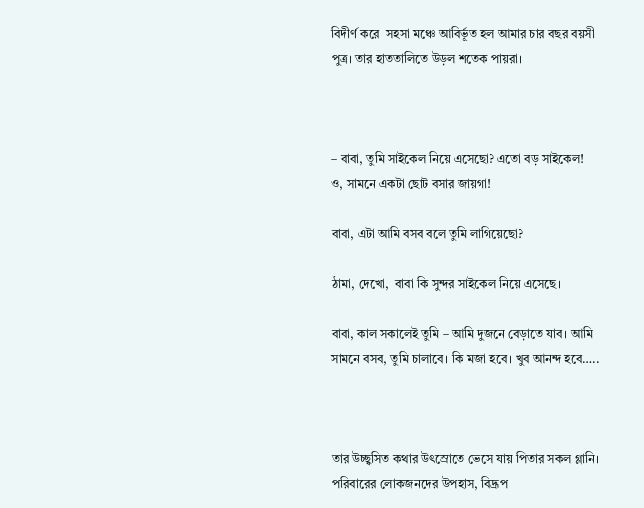বিদীর্ণ করে  সহসা মঞ্চে আবির্ভূত হল আমার চার বছর বয়সী পুত্র। তার হাততালিতে উড়ল শতেক পায়রা।



– বাবা, তুমি সাইকেল নিয়ে এসেছো? এতো বড় সাইকেল!  ও, সামনে একটা ছোট বসার জায়গা!

বাবা, এটা আমি বসব বলে তুমি লাগিয়েছো?

ঠামা, দেখো,  বাবা কি সুন্দর সাইকেল নিয়ে এসেছে।

বাবা, কাল সকালেই তুমি – আমি দুজনে বেড়াতে যাব। আমি সামনে বসব, তুমি চালাবে। কি মজা হবে। খুব আনন্দ হবে…..



তার উচ্ছ্বসিত কথার উৎস্রোতে ভেসে যায় পিতার সকল গ্লানি। পরিবারের লোকজনদের উপহাস, বিদ্রূপ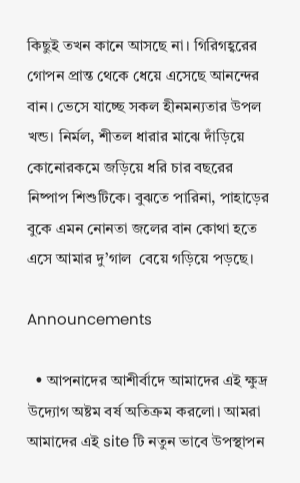কিছুই তখন কানে আসছে না। গিরিগহ্বরের গোপন প্রান্ত থেকে ধেয়ে এসেছে আনন্দের  বান। ভেসে যাচ্ছে সকল হীনমন্যতার উপল খন্ড। নির্মল, শীতল ধারার মাঝে দাঁড়িয়ে কোনোরকমে জড়িয়ে ধরি চার বছরের নিষ্পাপ শিশুটিকে। বুঝতে পারিনা, পাহাড়ের বুকে এমন নোনতা জলের বান কোথা হতে এসে আমার দু’গাল  বেয়ে গড়িয়ে পড়ছে।

Announcements

  • আপনাদের আশীর্বাদে আমাদের এই ক্ষুদ্র উদ্যোগ অষ্টম বর্ষ অতিক্রম করলো। আমরা আমাদের এই site টি নতুন ভাবে উপস্থাপন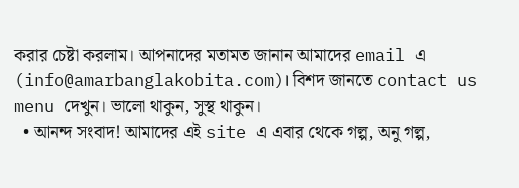করার চেষ্টা করলাম। আপনাদের মতামত জানান আমাদের email এ (info@amarbanglakobita.com)। বিশদ জানতে contact us menu দেখুন। ভালো থাকুন, সুস্থ থাকুন।
  • আনন্দ সংবাদ! আমাদের এই site এ এবার থেকে গল্প, অনু গল্প,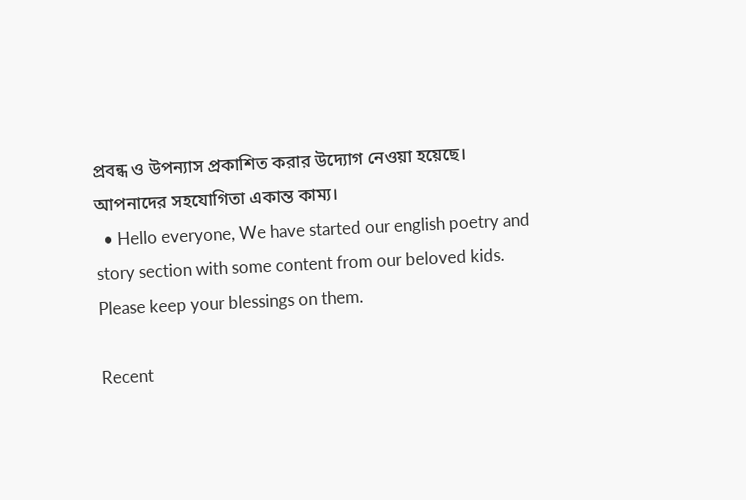প্রবন্ধ ও উপন্যাস প্রকাশিত করার উদ্যোগ নেওয়া হয়েছে। আপনাদের সহযোগিতা একান্ত কাম্য।
  • Hello everyone, We have started our english poetry and story section with some content from our beloved kids. Please keep your blessings on them.

Recent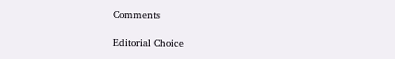Comments

Editorial Choice